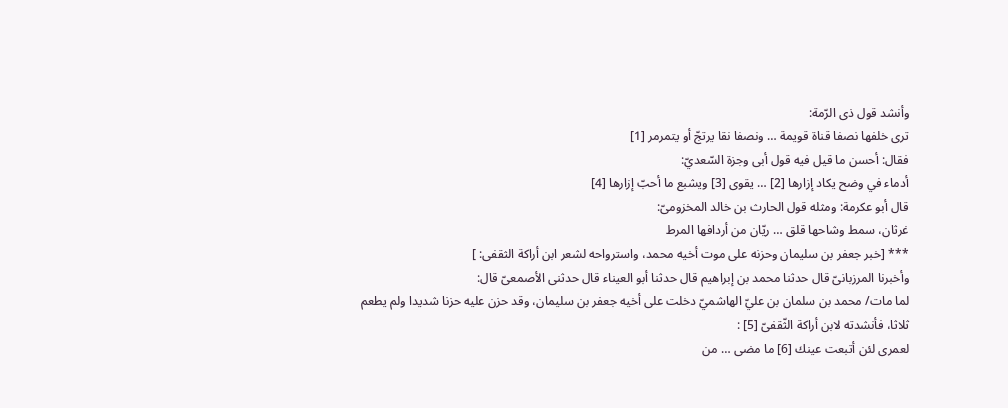وأنشد قول ذى الرّمة:
ترى خلفها نصفا قناة قويمة … ونصفا نقا يرتجّ أو يتمرمر [1]
فقال: أحسن ما قيل فيه قول أبى وجزة السّعديّ:
أدماء في وضح يكاد إزارها [2] … يقوى [3] ويشبع ما أحبّ إزارها [4]
قال أبو عكرمة: ومثله قول الحارث بن خالد المخزومىّ:
غرثان، سمط وشاحها قلق … ريّان من أردافها المرط
*** [خبر جعفر بن سليمان وحزنه على موت أخيه محمد، واسترواحه لشعر ابن أراكة الثقفى: ]
وأخبرنا المرزبانىّ قال حدثنا محمد بن إبراهيم قال حدثنا أبو العيناء قال حدثنى الأصمعىّ قال:
لما مات/ محمد بن سلمان بن عليّ الهاشميّ دخلت على أخيه جعفر بن سليمان، وقد حزن عليه حزنا شديدا ولم يطعم ثلاثا، فأنشدته لابن أراكة الثّقفىّ [5] :
لعمرى لئن أتبعت عينك [6] ما مضى … من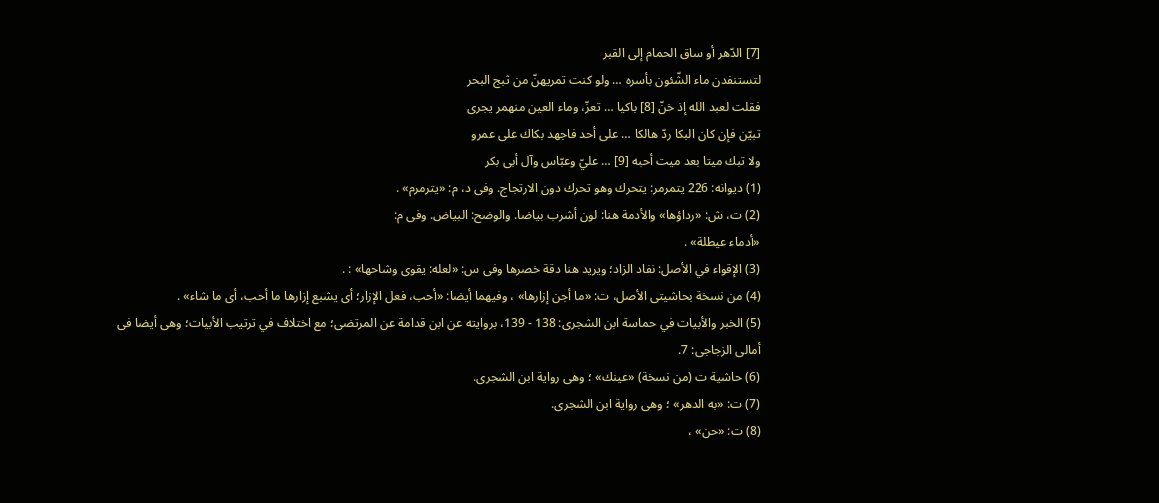[7] الدّهر أو ساق الحمام إلى القبر
لتستنفدن ماء الشّئون بأسره … ولو كنت تمريهنّ من ثبج البحر
فقلت لعبد الله إذ خنّ [8] باكيا … تعزّ، وماء العين منهمر يجرى
تبيّن فإن كان البكا ردّ هالكا … على أحد فاجهد بكاك على عمرو
ولا تبك ميتا بعد ميت أحبه [9] … عليّ وعبّاس وآل أبى بكر
(1) ديوانه: 226 يتمرمر: يتحرك وهو تحرك دون الارتجاج. وفى د، م: «يترمرم» .
(2) ت، ش: «رداؤها» والأدمة هنا: لون أشرب بياضا. والوضح: البياض. وفى م:
«أدماء عيطلة» .
(3) الإقواء في الأصل: نفاد الزاد؛ ويريد هنا دقة خصرها وفى س: «لعله: يقوى وشاحها» : .
(4) من نسخة بحاشيتى الأصل، ت: «ما أجن إزارها» ، وفيهما أيضا: «أحب، فعل الإزار؛ أى يشبع إزارها ما أحب، أى ما شاء» .
(5) الخبر والأبيات في حماسة ابن الشجرى: 138 - 139، بروايته عن ابن قدامة عن المرتضى؛ مع اختلاف في ترتيب الأبيات؛ وهى أيضا فى
أمالى الزجاجى: 7.
(6) حاشية ت (من نسخة) «عينك» ؛ وهى رواية ابن الشجرى.
(7) ت: «به الدهر» ؛ وهى رواية ابن الشجرى.
(8) ت: «حن» ،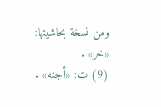ومن نسخة بحاشيتها: «خر» .
(9) ت: «أجنه» .